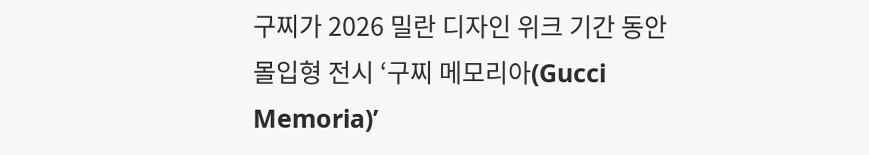구찌가 2026 밀란 디자인 위크 기간 동안 몰입형 전시 ‘구찌 메모리아(Gucci Memoria)’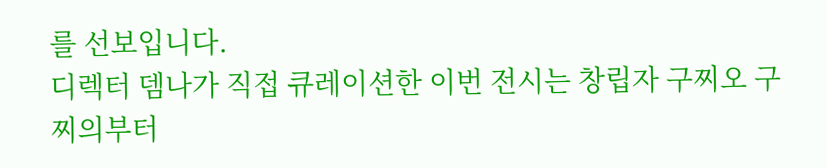를 선보입니다.
디렉터 뎀나가 직접 큐레이션한 이번 전시는 창립자 구찌오 구찌의부터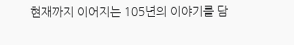현재까지 이어지는 105년의 이야기를 담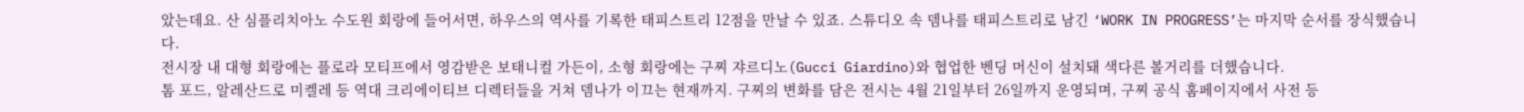았는데요. 산 심플리치아노 수도원 회랑에 들어서면, 하우스의 역사를 기록한 태피스트리 12점을 만날 수 있죠. 스튜디오 속 뎀나를 태피스트리로 남긴 ‘WORK IN PROGRESS’는 마지막 순서를 장식했습니다.
전시장 내 대형 회랑에는 플로라 모티프에서 영감받은 보태니컬 가든이, 소형 회랑에는 구찌 쟈르디노(Gucci Giardino)와 협업한 벤딩 머신이 설치돼 색다른 볼거리를 더했습니다.
톰 포드, 알레산드로 미켈레 등 역대 크리에이티브 디렉터들을 거쳐 뎀나가 이끄는 현재까지. 구찌의 변화를 담은 전시는 4월 21일부터 26일까지 운영되며, 구찌 공식 홈페이지에서 사전 등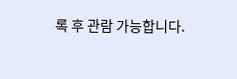록 후 관람 가능합니다.